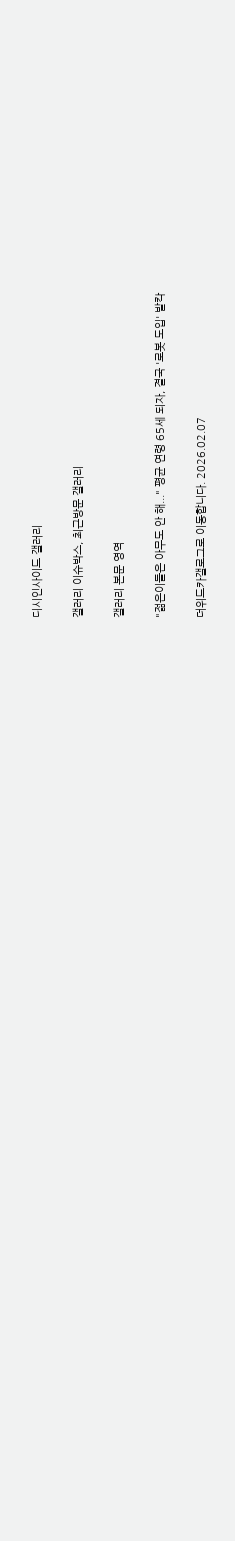디시인사이드 갤러리

갤러리 이슈박스, 최근방문 갤러리

갤러리 본문 영역

"젊은이들은 아무도 안 해..." 평균 연령 65세 되자, 결국 '로봇 도입' 발칵

더위드카갤로그로 이동합니다. 2026.02.07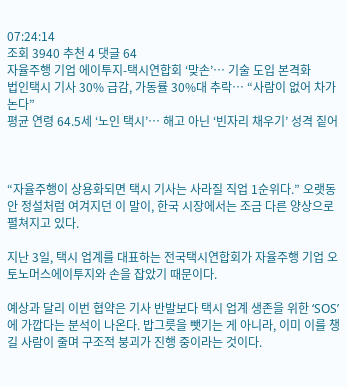07:24:14
조회 3940 추천 4 댓글 64
자율주행 기업 에이투지-택시연합회 ‘맞손’… 기술 도입 본격화
법인택시 기사 30% 급감, 가동률 30%대 추락… “사람이 없어 차가 논다”
평균 연령 64.5세 ‘노인 택시’… 해고 아닌 ‘빈자리 채우기’ 성격 짙어



“자율주행이 상용화되면 택시 기사는 사라질 직업 1순위다.” 오랫동안 정설처럼 여겨지던 이 말이, 한국 시장에서는 조금 다른 양상으로 펼쳐지고 있다.

지난 3일, 택시 업계를 대표하는 전국택시연합회가 자율주행 기업 오토노머스에이투지와 손을 잡았기 때문이다.

예상과 달리 이번 협약은 기사 반발보다 택시 업계 생존을 위한 ‘SOS’에 가깝다는 분석이 나온다. 밥그릇을 뺏기는 게 아니라, 이미 이를 챙길 사람이 줄며 구조적 붕괴가 진행 중이라는 것이다.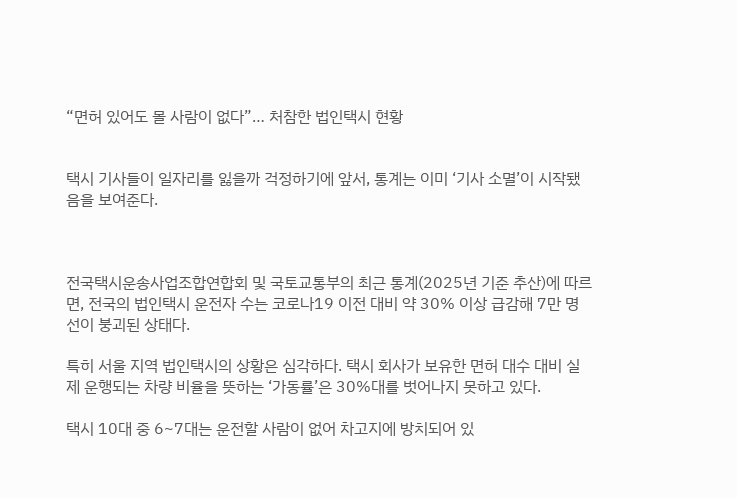“면허 있어도 몰 사람이 없다”… 처참한 법인택시 현황


택시 기사들이 일자리를 잃을까 걱정하기에 앞서, 통계는 이미 ‘기사 소멸’이 시작됐음을 보여준다.



전국택시운송사업조합연합회 및 국토교통부의 최근 통계(2025년 기준 추산)에 따르면, 전국의 법인택시 운전자 수는 코로나19 이전 대비 약 30% 이상 급감해 7만 명 선이 붕괴된 상태다.

특히 서울 지역 법인택시의 상황은 심각하다. 택시 회사가 보유한 면허 대수 대비 실제 운행되는 차량 비율을 뜻하는 ‘가동률’은 30%대를 벗어나지 못하고 있다.

택시 10대 중 6~7대는 운전할 사람이 없어 차고지에 방치되어 있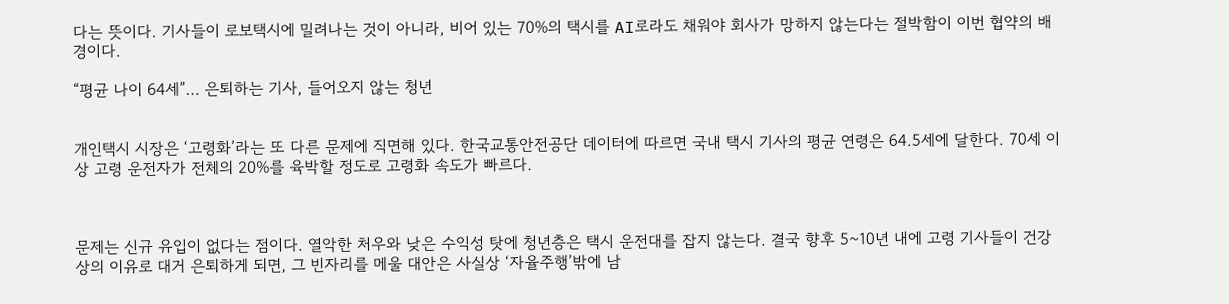다는 뜻이다. 기사들이 로보택시에 밀려나는 것이 아니라, 비어 있는 70%의 택시를 AI로라도 채워야 회사가 망하지 않는다는 절박함이 이번 협약의 배경이다.

“평균 나이 64세”… 은퇴하는 기사, 들어오지 않는 청년


개인택시 시장은 ‘고령화’라는 또 다른 문제에 직면해 있다. 한국교통안전공단 데이터에 따르면 국내 택시 기사의 평균 연령은 64.5세에 달한다. 70세 이상 고령 운전자가 전체의 20%를 육박할 정도로 고령화 속도가 빠르다.



문제는 신규 유입이 없다는 점이다. 열악한 처우와 낮은 수익성 탓에 청년층은 택시 운전대를 잡지 않는다. 결국 향후 5~10년 내에 고령 기사들이 건강상의 이유로 대거 은퇴하게 되면, 그 빈자리를 메울 대안은 사실상 ‘자율주행’밖에 남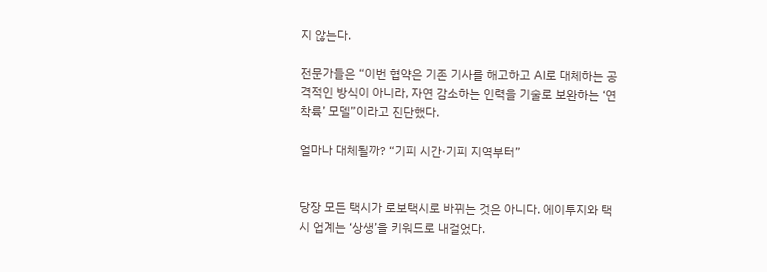지 않는다.

전문가들은 “이번 협약은 기존 기사를 해고하고 AI로 대체하는 공격적인 방식이 아니라, 자연 감소하는 인력을 기술로 보완하는 ‘연착륙’ 모델”이라고 진단했다.

얼마나 대체될까? “기피 시간·기피 지역부터”


당장 모든 택시가 로보택시로 바뀌는 것은 아니다. 에이투지와 택시 업계는 ‘상생’을 키워드로 내걸었다.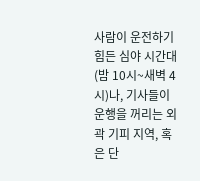사람이 운전하기 힘든 심야 시간대(밤 10시~새벽 4시)나, 기사들이 운행을 꺼리는 외곽 기피 지역, 혹은 단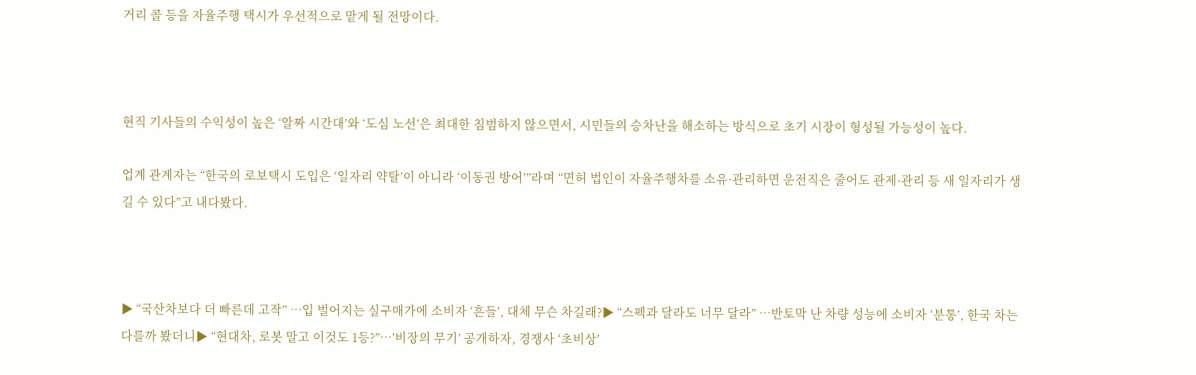거리 콜 등을 자율주행 택시가 우선적으로 맡게 될 전망이다.



현직 기사들의 수익성이 높은 ‘알짜 시간대’와 ‘도심 노선’은 최대한 침범하지 않으면서, 시민들의 승차난을 해소하는 방식으로 초기 시장이 형성될 가능성이 높다.

업계 관계자는 “한국의 로보택시 도입은 ‘일자리 약탈’이 아니라 ‘이동권 방어’”라며 “면허 법인이 자율주행차를 소유·관리하면 운전직은 줄어도 관제·관리 등 새 일자리가 생길 수 있다”고 내다봤다.



▶ “국산차보다 더 빠른데 고작” …입 벌어지는 실구매가에 소비자 ‘흔들’, 대체 무슨 차길래?▶ “스펙과 달라도 너무 달라” …반토막 난 차량 성능에 소비자 ‘분통’, 한국 차는 다를까 봤더니▶ “현대차, 로봇 말고 이것도 1등?”…’비장의 무기’ 공개하자, 경쟁사 ‘초비상’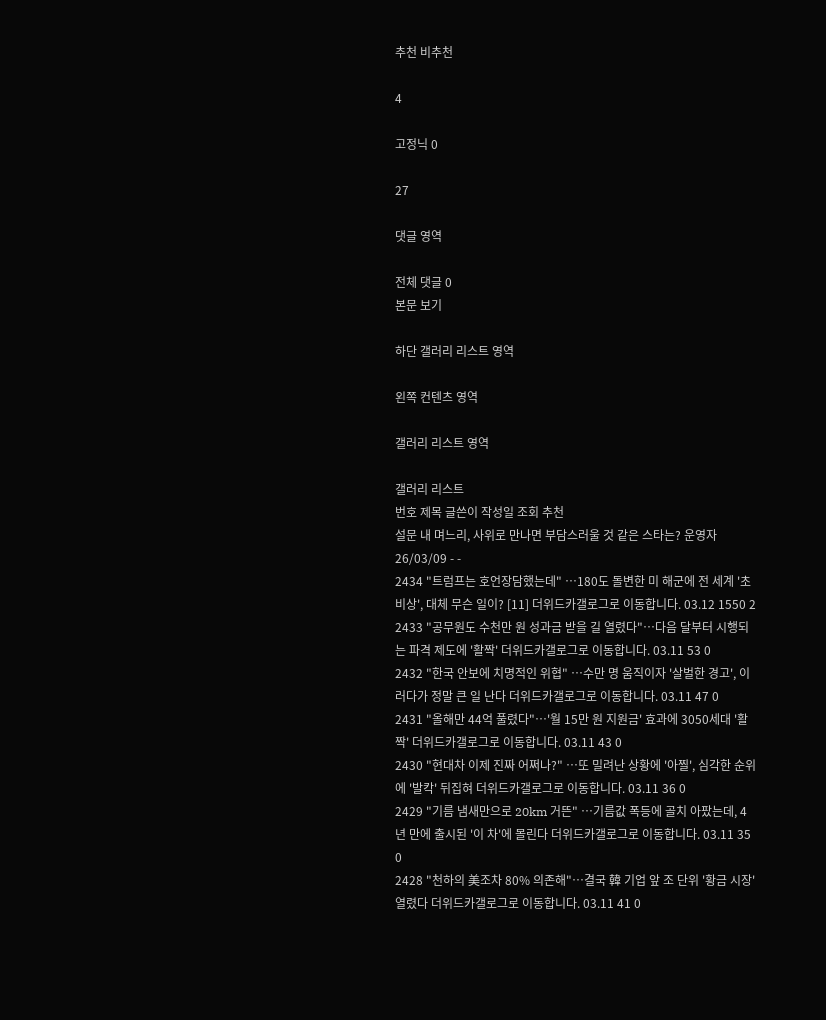추천 비추천

4

고정닉 0

27

댓글 영역

전체 댓글 0
본문 보기

하단 갤러리 리스트 영역

왼쪽 컨텐츠 영역

갤러리 리스트 영역

갤러리 리스트
번호 제목 글쓴이 작성일 조회 추천
설문 내 며느리, 사위로 만나면 부담스러울 것 같은 스타는? 운영자 26/03/09 - -
2434 "트럼프는 호언장담했는데" …180도 돌변한 미 해군에 전 세계 '초비상', 대체 무슨 일이? [11] 더위드카갤로그로 이동합니다. 03.12 1550 2
2433 "공무원도 수천만 원 성과금 받을 길 열렸다"…다음 달부터 시행되는 파격 제도에 '활짝' 더위드카갤로그로 이동합니다. 03.11 53 0
2432 "한국 안보에 치명적인 위협" …수만 명 움직이자 '살벌한 경고', 이러다가 정말 큰 일 난다 더위드카갤로그로 이동합니다. 03.11 47 0
2431 "올해만 44억 풀렸다"…'월 15만 원 지원금' 효과에 3050세대 '활짝' 더위드카갤로그로 이동합니다. 03.11 43 0
2430 "현대차 이제 진짜 어쩌나?" …또 밀려난 상황에 '아찔', 심각한 순위에 '발칵' 뒤집혀 더위드카갤로그로 이동합니다. 03.11 36 0
2429 "기름 냄새만으로 20km 거뜬" …기름값 폭등에 골치 아팠는데, 4년 만에 출시된 '이 차'에 몰린다 더위드카갤로그로 이동합니다. 03.11 35 0
2428 "천하의 美조차 80% 의존해"…결국 韓 기업 앞 조 단위 '황금 시장' 열렸다 더위드카갤로그로 이동합니다. 03.11 41 0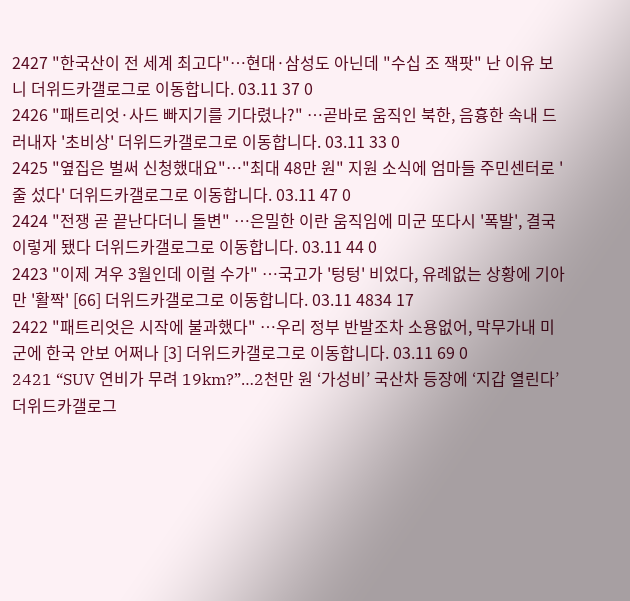2427 "한국산이 전 세계 최고다"…현대·삼성도 아닌데 "수십 조 잭팟" 난 이유 보니 더위드카갤로그로 이동합니다. 03.11 37 0
2426 "패트리엇·사드 빠지기를 기다렸나?" …곧바로 움직인 북한, 음흉한 속내 드러내자 '초비상' 더위드카갤로그로 이동합니다. 03.11 33 0
2425 "옆집은 벌써 신청했대요"…"최대 48만 원" 지원 소식에 엄마들 주민센터로 '줄 섰다' 더위드카갤로그로 이동합니다. 03.11 47 0
2424 "전쟁 곧 끝난다더니 돌변" …은밀한 이란 움직임에 미군 또다시 '폭발', 결국 이렇게 됐다 더위드카갤로그로 이동합니다. 03.11 44 0
2423 "이제 겨우 3월인데 이럴 수가" …국고가 '텅텅' 비었다, 유례없는 상황에 기아만 '활짝' [66] 더위드카갤로그로 이동합니다. 03.11 4834 17
2422 "패트리엇은 시작에 불과했다" …우리 정부 반발조차 소용없어, 막무가내 미군에 한국 안보 어쩌나 [3] 더위드카갤로그로 이동합니다. 03.11 69 0
2421 “SUV 연비가 무려 19km?”…2천만 원 ‘가성비’ 국산차 등장에 ‘지갑 열린다’ 더위드카갤로그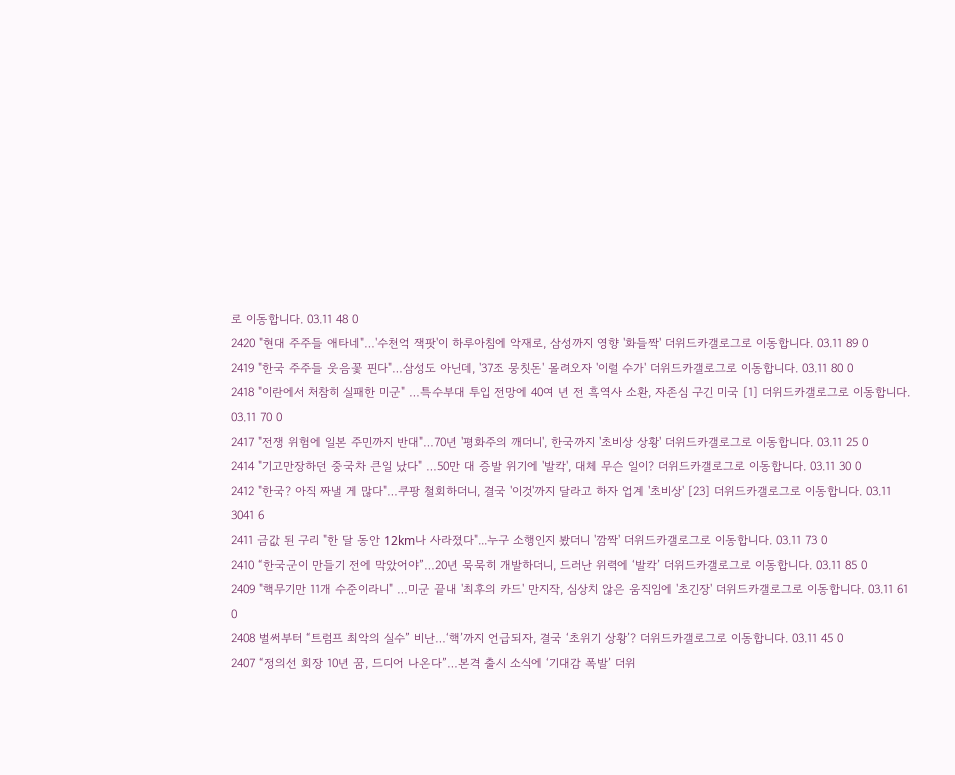로 이동합니다. 03.11 48 0
2420 "현대 주주들 애타네"…'수천억 잭팟'이 하루아침에 악재로, 삼성까지 영향 '화들짝' 더위드카갤로그로 이동합니다. 03.11 89 0
2419 "한국 주주들 웃음꽃 핀다"…삼성도 아닌데, '37조 뭉칫돈' 몰려오자 '이럴 수가' 더위드카갤로그로 이동합니다. 03.11 80 0
2418 "이란에서 처참히 실패한 미군" …특수부대 투입 전망에 40여 년 전 흑역사 소환, 자존심 구긴 미국 [1] 더위드카갤로그로 이동합니다. 03.11 70 0
2417 "전쟁 위험에 일본 주민까지 반대"…70년 '평화주의 깨더니', 한국까지 '초비상 상황' 더위드카갤로그로 이동합니다. 03.11 25 0
2414 "기고만장하던 중국차 큰일 났다" …50만 대 증발 위기에 '발칵', 대체 무슨 일이? 더위드카갤로그로 이동합니다. 03.11 30 0
2412 "한국? 아직 짜낼 게 많다"…쿠팡 철회하더니, 결국 '이것'까지 달라고 하자 업계 '초비상' [23] 더위드카갤로그로 이동합니다. 03.11 3041 6
2411 금값 된 구리 "한 달 동안 12km나 사라졌다"...누구 소행인지 봤더니 '깜짝' 더위드카갤로그로 이동합니다. 03.11 73 0
2410 “한국군이 만들기 전에 막았어야”…20년 묵묵히 개발하더니, 드러난 위력에 ‘발칵’ 더위드카갤로그로 이동합니다. 03.11 85 0
2409 "핵무기만 11개 수준이라니" …미군 끝내 '최후의 카드' 만지작, 심상치 않은 움직임에 '초긴장' 더위드카갤로그로 이동합니다. 03.11 61 0
2408 벌써부터 “트럼프 최악의 실수” 비난…‘핵’까지 언급되자, 결국 ‘초위기 상황’? 더위드카갤로그로 이동합니다. 03.11 45 0
2407 “정의선 회장 10년 꿈, 드디어 나온다”…본격 출시 소식에 ‘기대감 폭발’ 더위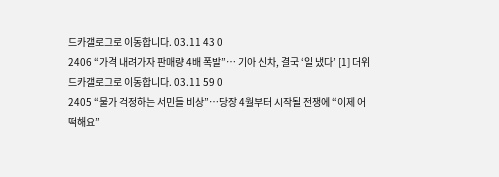드카갤로그로 이동합니다. 03.11 43 0
2406 “가격 내려가자 판매량 4배 폭발”… 기아 신차, 결국 ‘일 냈다’ [1] 더위드카갤로그로 이동합니다. 03.11 59 0
2405 “물가 걱정하는 서민들 비상”…당장 4월부터 시작될 전쟁에 “이제 어떡해요”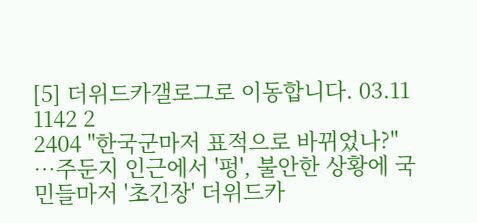[5] 더위드카갤로그로 이동합니다. 03.11 1142 2
2404 "한국군마저 표적으로 바뀌었나?" …주둔지 인근에서 '펑', 불안한 상황에 국민들마저 '초긴장' 더위드카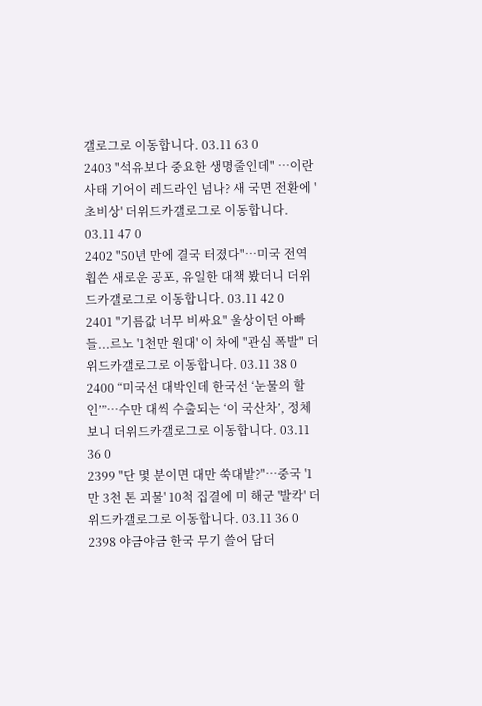갤로그로 이동합니다. 03.11 63 0
2403 "석유보다 중요한 생명줄인데" …이란 사태 기어이 레드라인 넘나? 새 국면 전환에 '초비상' 더위드카갤로그로 이동합니다. 03.11 47 0
2402 "50년 만에 결국 터졌다"…미국 전역 휩쓴 새로운 공포, 유일한 대책 봤더니 더위드카갤로그로 이동합니다. 03.11 42 0
2401 "기름값 너무 비싸요" 울상이던 아빠들...르노 '1천만 원대' 이 차에 "관심 폭발" 더위드카갤로그로 이동합니다. 03.11 38 0
2400 “미국선 대박인데 한국선 ‘눈물의 할인’”…수만 대씩 수출되는 ‘이 국산차’, 정체 보니 더위드카갤로그로 이동합니다. 03.11 36 0
2399 "단 몇 분이면 대만 쑥대밭?"…중국 '1만 3천 톤 괴물' 10척 집결에 미 해군 '발칵' 더위드카갤로그로 이동합니다. 03.11 36 0
2398 야금야금 한국 무기 쓸어 담더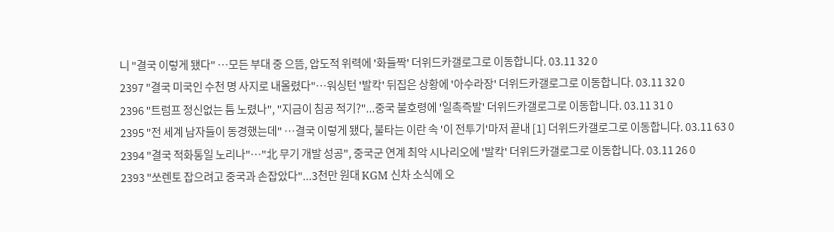니 "결국 이렇게 됐다" …모든 부대 중 으뜸, 압도적 위력에 '화들짝' 더위드카갤로그로 이동합니다. 03.11 32 0
2397 "결국 미국인 수천 명 사지로 내몰렸다"…워싱턴 '발칵' 뒤집은 상황에 '아수라장' 더위드카갤로그로 이동합니다. 03.11 32 0
2396 "트럼프 정신없는 틈 노렸나", "지금이 침공 적기?"...중국 불호령에 '일촉즉발' 더위드카갤로그로 이동합니다. 03.11 31 0
2395 "전 세계 남자들이 동경했는데" …결국 이렇게 됐다, 불타는 이란 속 '이 전투기'마저 끝내 [1] 더위드카갤로그로 이동합니다. 03.11 63 0
2394 "결국 적화통일 노리나"…"北 무기 개발 성공", 중국군 연계 최악 시나리오에 '발칵' 더위드카갤로그로 이동합니다. 03.11 26 0
2393 "쏘렌토 잡으려고 중국과 손잡았다"...3천만 원대 KGM 신차 소식에 오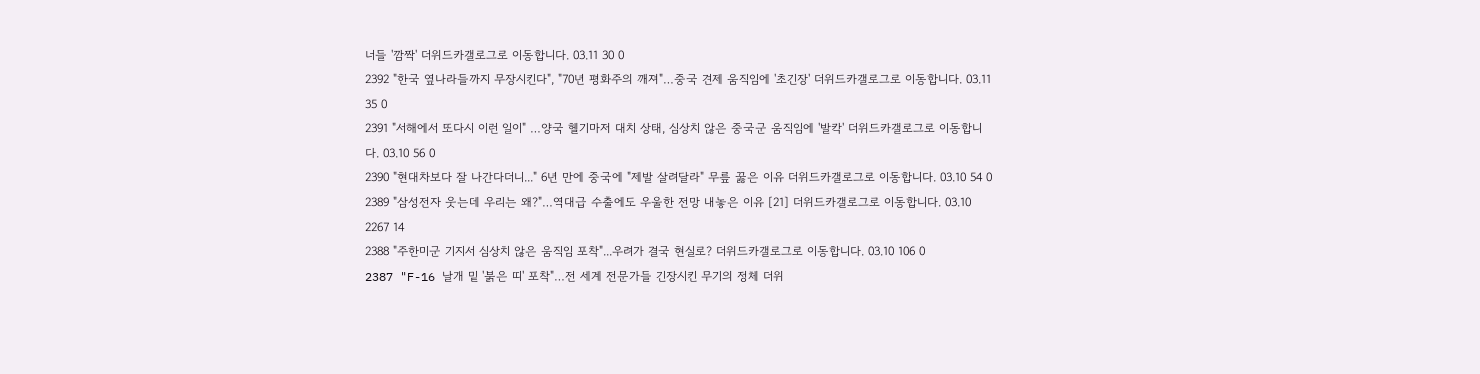너들 '깜짝' 더위드카갤로그로 이동합니다. 03.11 30 0
2392 "한국 옆나라들까지 무장시킨다", "70년 평화주의 깨져"…중국 견제 움직임에 '초긴장' 더위드카갤로그로 이동합니다. 03.11 35 0
2391 "서해에서 또다시 이런 일이" …양국 헬기마저 대치 상태, 심상치 않은 중국군 움직임에 '발칵' 더위드카갤로그로 이동합니다. 03.10 56 0
2390 "현대차보다 잘 나간다더니..." 6년 만에 중국에 "제발 살려달라" 무릎 꿇은 이유 더위드카갤로그로 이동합니다. 03.10 54 0
2389 "삼성전자 웃는데 우리는 왜?"…역대급 수출에도 우울한 전망 내놓은 이유 [21] 더위드카갤로그로 이동합니다. 03.10 2267 14
2388 "주한미군 기지서 심상치 않은 움직임 포착"...우려가 결국 현실로? 더위드카갤로그로 이동합니다. 03.10 106 0
2387 "F-16 날개 밑 '붉은 띠' 포착"…전 세계 전문가들 긴장시킨 무기의 정체 더위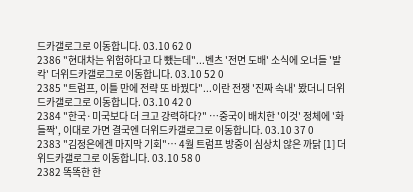드카갤로그로 이동합니다. 03.10 62 0
2386 "현대차는 위험하다고 다 뺐는데"...벤츠 '전면 도배' 소식에 오너들 '발칵' 더위드카갤로그로 이동합니다. 03.10 52 0
2385 "트럼프, 이틀 만에 전략 또 바꿨다"...이란 전쟁 '진짜 속내' 봤더니 더위드카갤로그로 이동합니다. 03.10 42 0
2384 "한국·미국보다 더 크고 강력하다?" …중국이 배치한 '이것' 정체에 '화들짝', 이대로 가면 결국엔 더위드카갤로그로 이동합니다. 03.10 37 0
2383 "김정은에겐 마지막 기회"… 4월 트럼프 방중이 심상치 않은 까닭 [1] 더위드카갤로그로 이동합니다. 03.10 58 0
2382 똑똑한 한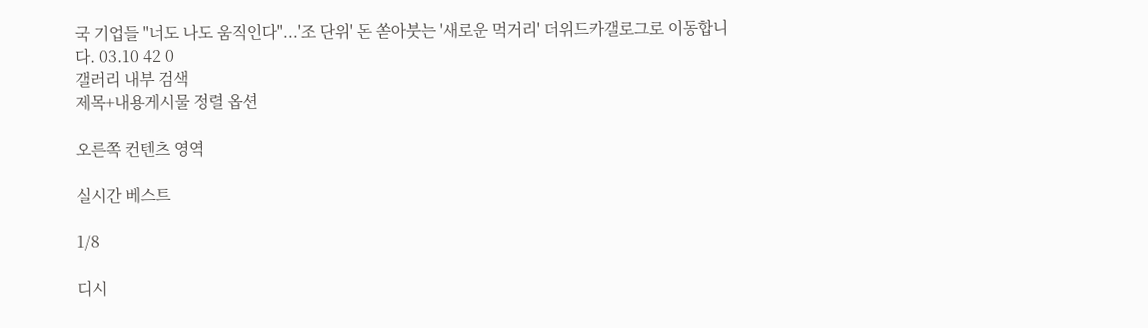국 기업들 "너도 나도 움직인다"...'조 단위' 돈 쏟아붓는 '새로운 먹거리' 더위드카갤로그로 이동합니다. 03.10 42 0
갤러리 내부 검색
제목+내용게시물 정렬 옵션

오른쪽 컨텐츠 영역

실시간 베스트

1/8

디시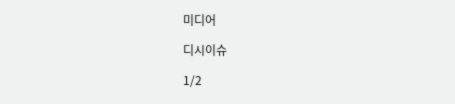미디어

디시이슈

1/2